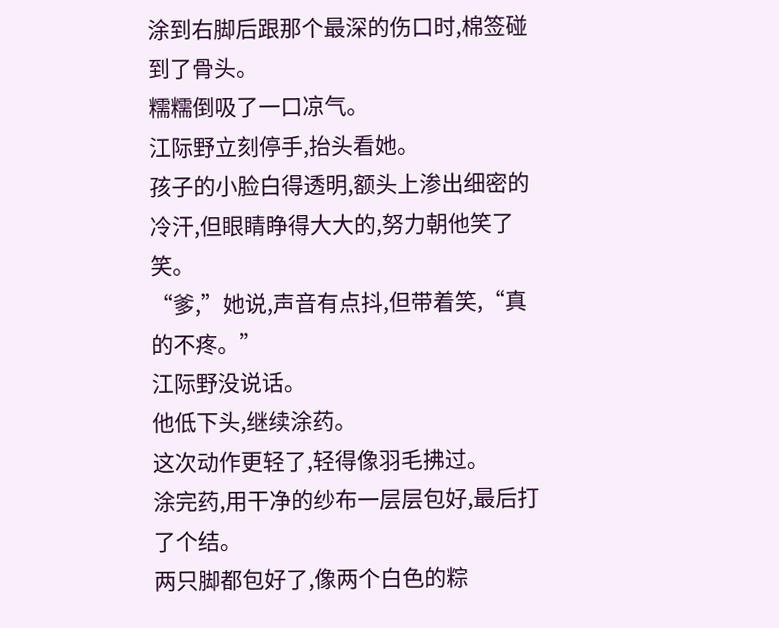涂到右脚后跟那个最深的伤口时,棉签碰到了骨头。
糯糯倒吸了一口凉气。
江际野立刻停手,抬头看她。
孩子的小脸白得透明,额头上渗出细密的冷汗,但眼睛睁得大大的,努力朝他笑了笑。
“爹,”她说,声音有点抖,但带着笑,“真的不疼。”
江际野没说话。
他低下头,继续涂药。
这次动作更轻了,轻得像羽毛拂过。
涂完药,用干净的纱布一层层包好,最后打了个结。
两只脚都包好了,像两个白色的粽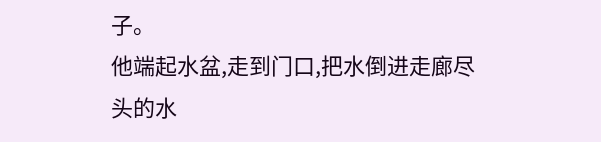子。
他端起水盆,走到门口,把水倒进走廊尽头的水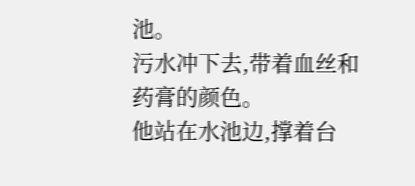池。
污水冲下去,带着血丝和药膏的颜色。
他站在水池边,撑着台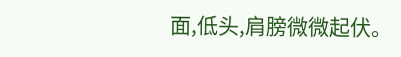面,低头,肩膀微微起伏。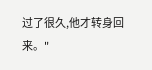过了很久,他才转身回来。"